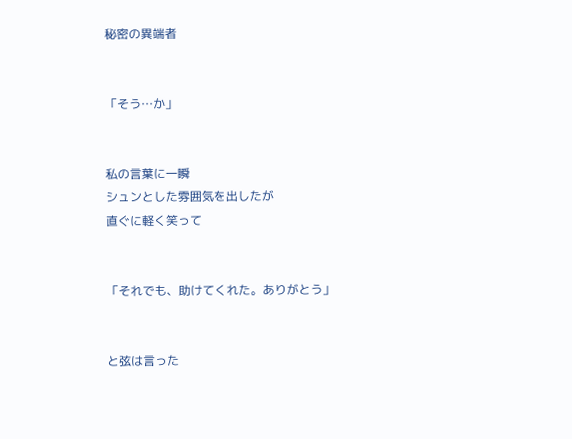秘密の異端者


「そう…か」


私の言葉に一瞬
シュンとした雰囲気を出したが
直ぐに軽く笑って


「それでも、助けてくれた。ありがとう」


と弦は言った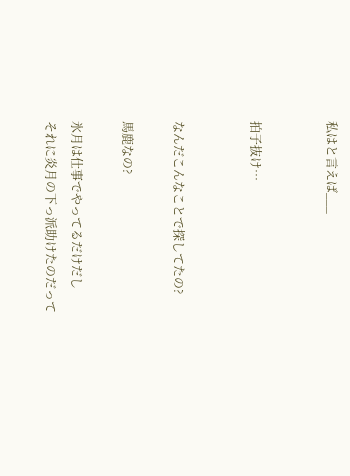私はと言えば___


拍子抜け…


なんだこんなことで探してたの?

馬鹿なの?

氷月は仕事でやってるだけだし
それに炎月の下っ派助けたのだって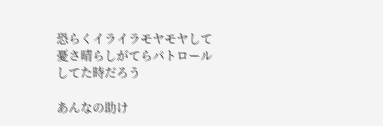恐らくイライラモヤモヤして
憂さ晴らしがてらパトロール
してた時だろう

あんなの助け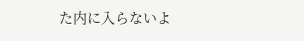た内に入らないよ